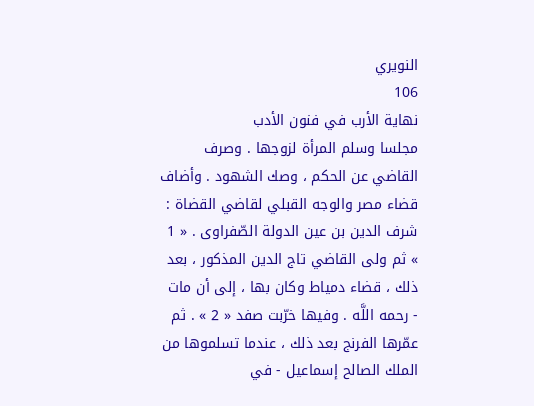النويري
106
نهاية الأرب في فنون الأدب
مجلسا وسلم المرأة لزوجها . وصرف القاضي عن الحكم ، وصك الشهود . وأضاف قضاء مصر والوجه القبلي لقاضي القضاة : شرف الدين بن عين الدولة الصّفراوى . « 1 » ثم ولى القاضي تاج الدين المذكور ، بعد ذلك ، قضاء دمياط وكان بها ، إلى أن مات - رحمه اللَّه . وفيها خرّبت صفد « 2 » . ثم عمّرها الفرنج بعد ذلك ، عندما تسلموها من الملك الصالح إسماعيل - في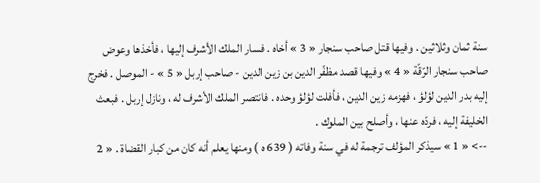سنة ثمان وثلاثين . وفيها قتل صاحب سنجار « 3 » أخاه . فسار الملك الأشرف إليها ، فأخذها وعوض صاحب سنجار الرّقّة « 4 » وفيها قصد مظفّر الدين بن زين الدين - صاحب إربل « 5 » - الموصل . فخرج إليه بدر الدين لؤلؤ ، فهزمه زين الدين ، فأفلت لؤلؤ وحده . فانتصر الملك الأشرف له ، ونازل إربل . فبعث الخليفة إليه ، فردّه عنها ، وأصلح بين الملوك .
--> « 1 » سيذكر المؤلف ترجمة له في سنة وفاته ( 639 ه ) ومنها يعلم أنه كان من كبار القضاة . « 2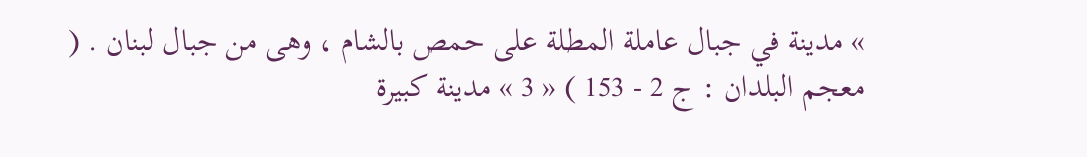» مدينة في جبال عاملة المطلة على حمص بالشام ، وهى من جبال لبنان . ( معجم البلدان : ج 2 - 153 ) « 3 » مدينة كبيرة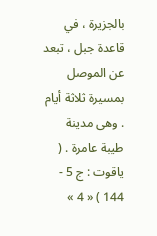بالجزيرة ، في قاعدة جبل ، تبعد عن الموصل بمسيرة ثلاثة أيام . وهى مدينة طيبة عامرة . ( ياقوت : ج 5 - 144 ) « 4 »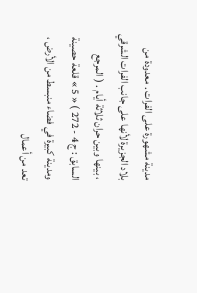مدينة مشهورة على الفرات . معدودة من بلاد الجزيرة لأنها على جانب الفرات الشرقي ، بينها وبين حران ثلاثة أيام . ( المرجع السابق : ج 4 - 272 ) « 5 » قلعة حصينة ومدينة كبيرة في فضاء منبسط من الأرض ، تعد من أعمال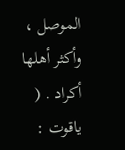الموصل ، وأكثر أهلها أكراد . ( ياقوت :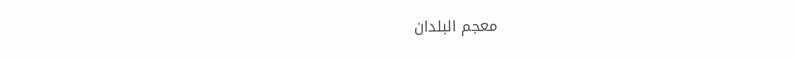معجم البلدان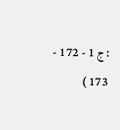: ج 1 - 172 - 173 )